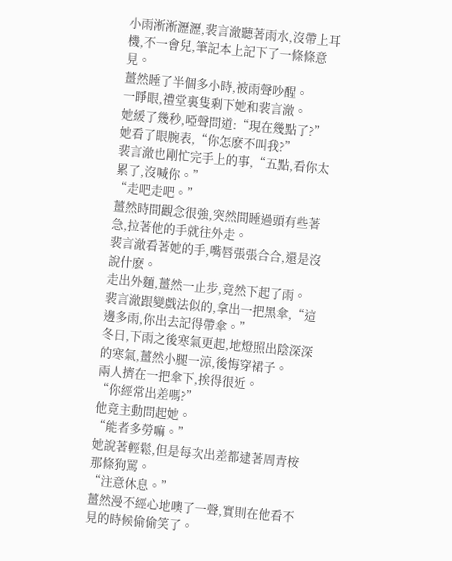小雨淅淅瀝瀝,裴言澈聽著雨水,沒帶上耳機,不一會兒,筆記本上記下了一條條意見。
薑然睡了半個多小時,被雨聲吵醒。
一睜眼,禮堂裏隻剩下她和裴言澈。
她緩了幾秒,啞聲問道:“現在幾點了?”她看了眼腕表,“你怎麽不叫我?”
裴言澈也剛忙完手上的事,“五點,看你太累了,沒喊你。”
“走吧走吧。”
薑然時間觀念很強,突然間睡過頭有些著急,拉著他的手就往外走。
裴言澈看著她的手,嘴唇張張合合,還是沒說什麽。
走出外麵,薑然一止步,竟然下起了雨。
裴言澈跟變戲法似的,拿出一把黑傘,“這邊多雨,你出去記得帶傘。”
冬日,下雨之後寒氣更起,地燈照出陰深深的寒氣,薑然小腿一涼,後悔穿裙子。
兩人擠在一把傘下,挨得很近。
“你經常出差嗎?”
他竟主動問起她。
“能者多勞嘛。”
她說著輕鬆,但是每次出差都逮著周青桉那條狗罵。
“注意休息。”
薑然漫不經心地噢了一聲,實則在他看不見的時候偷偷笑了。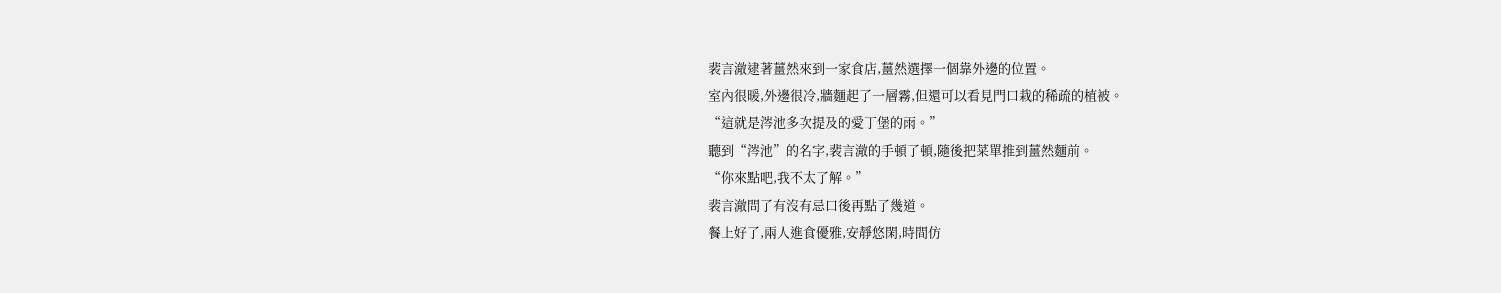裴言澈逮著薑然來到一家食店,薑然選擇一個靠外邊的位置。
室內很暖,外邊很冷,牆麵起了一層霧,但還可以看見門口栽的稀疏的植被。
“這就是涔池多次提及的愛丁堡的雨。”
聽到“涔池”的名字,裴言澈的手頓了頓,隨後把菜單推到薑然麵前。
“你來點吧,我不太了解。”
裴言澈問了有沒有忌口後再點了幾道。
餐上好了,兩人進食優雅,安靜悠閑,時間仿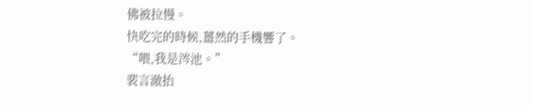佛被拉慢。
快吃完的時候,薑然的手機響了。
“喂,我是涔池。”
裴言澈抬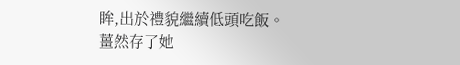眸,出於禮貌繼續低頭吃飯。
薑然存了她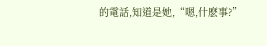的電話,知道是她,“嗯,什麽事?”